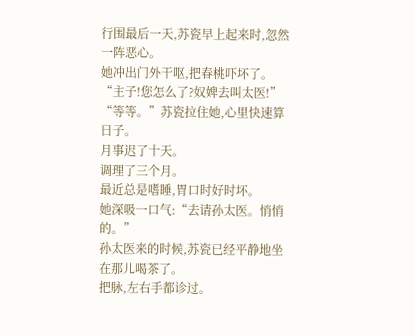行围最后一天,苏瓷早上起来时,忽然一阵恶心。
她冲出门外干呕,把春桃吓坏了。
“主子!您怎么了?奴婢去叫太医!”
“等等。”苏瓷拉住她,心里快速算日子。
月事迟了十天。
调理了三个月。
最近总是嗜睡,胃口时好时坏。
她深吸一口气:“去请孙太医。悄悄的。”
孙太医来的时候,苏瓷已经平静地坐在那儿喝茶了。
把脉,左右手都诊过。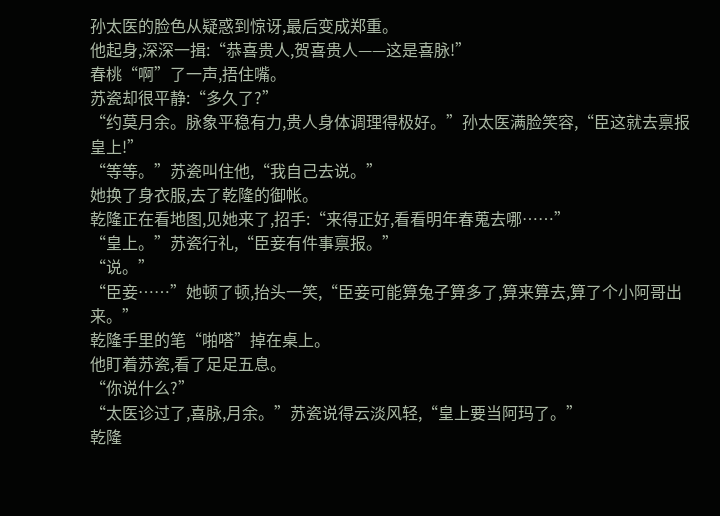孙太医的脸色从疑惑到惊讶,最后变成郑重。
他起身,深深一揖:“恭喜贵人,贺喜贵人——这是喜脉!”
春桃“啊”了一声,捂住嘴。
苏瓷却很平静:“多久了?”
“约莫月余。脉象平稳有力,贵人身体调理得极好。”孙太医满脸笑容,“臣这就去禀报皇上!”
“等等。”苏瓷叫住他,“我自己去说。”
她换了身衣服,去了乾隆的御帐。
乾隆正在看地图,见她来了,招手:“来得正好,看看明年春蒐去哪……”
“皇上。”苏瓷行礼,“臣妾有件事禀报。”
“说。”
“臣妾……”她顿了顿,抬头一笑,“臣妾可能算兔子算多了,算来算去,算了个小阿哥出来。”
乾隆手里的笔“啪嗒”掉在桌上。
他盯着苏瓷,看了足足五息。
“你说什么?”
“太医诊过了,喜脉,月余。”苏瓷说得云淡风轻,“皇上要当阿玛了。”
乾隆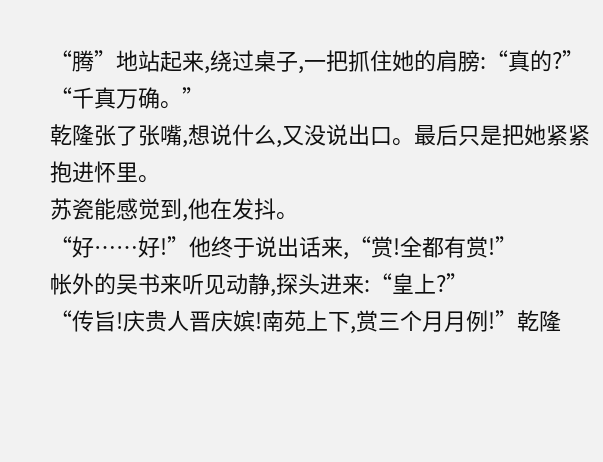“腾”地站起来,绕过桌子,一把抓住她的肩膀:“真的?”
“千真万确。”
乾隆张了张嘴,想说什么,又没说出口。最后只是把她紧紧抱进怀里。
苏瓷能感觉到,他在发抖。
“好……好!”他终于说出话来,“赏!全都有赏!”
帐外的吴书来听见动静,探头进来:“皇上?”
“传旨!庆贵人晋庆嫔!南苑上下,赏三个月月例!”乾隆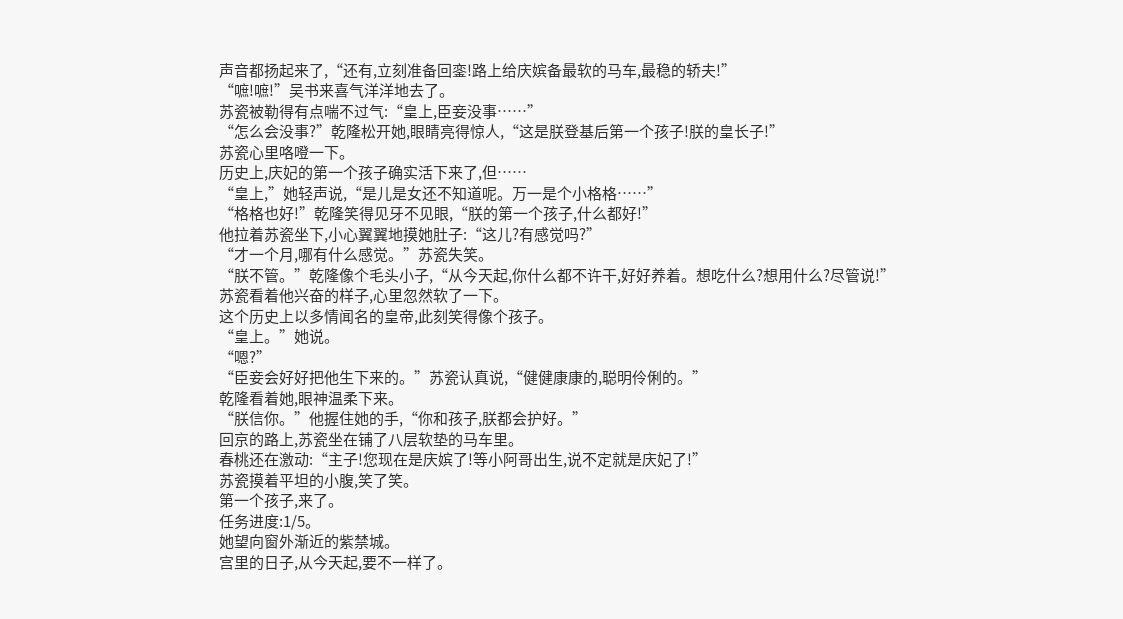声音都扬起来了,“还有,立刻准备回銮!路上给庆嫔备最软的马车,最稳的轿夫!”
“嗻!嗻!”吴书来喜气洋洋地去了。
苏瓷被勒得有点喘不过气:“皇上,臣妾没事……”
“怎么会没事?”乾隆松开她,眼睛亮得惊人,“这是朕登基后第一个孩子!朕的皇长子!”
苏瓷心里咯噔一下。
历史上,庆妃的第一个孩子确实活下来了,但……
“皇上,”她轻声说,“是儿是女还不知道呢。万一是个小格格……”
“格格也好!”乾隆笑得见牙不见眼,“朕的第一个孩子,什么都好!”
他拉着苏瓷坐下,小心翼翼地摸她肚子:“这儿?有感觉吗?”
“才一个月,哪有什么感觉。”苏瓷失笑。
“朕不管。”乾隆像个毛头小子,“从今天起,你什么都不许干,好好养着。想吃什么?想用什么?尽管说!”
苏瓷看着他兴奋的样子,心里忽然软了一下。
这个历史上以多情闻名的皇帝,此刻笑得像个孩子。
“皇上。”她说。
“嗯?”
“臣妾会好好把他生下来的。”苏瓷认真说,“健健康康的,聪明伶俐的。”
乾隆看着她,眼神温柔下来。
“朕信你。”他握住她的手,“你和孩子,朕都会护好。”
回京的路上,苏瓷坐在铺了八层软垫的马车里。
春桃还在激动:“主子!您现在是庆嫔了!等小阿哥出生,说不定就是庆妃了!”
苏瓷摸着平坦的小腹,笑了笑。
第一个孩子,来了。
任务进度:1/5。
她望向窗外渐近的紫禁城。
宫里的日子,从今天起,要不一样了。